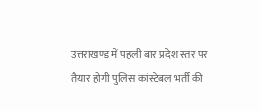उत्तराखण्ड में पहली बार प्रदेश स्तर पर तैयार होगी पुलिस कांस्टेबल भर्ती की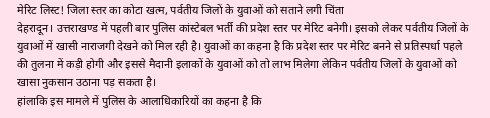मेरिट लिस्ट! जिला स्तर का कोटा खत्म, पर्वतीय जिलों के युवाओं को सताने लगी चिंता
देहरादून। उत्तराखण्ड में पहली बार पुलिस कांस्टेबल भर्ती की प्रदेश स्तर पर मेरिट बनेगी। इसको लेकर पर्वतीय जिलों के युवाओं में खासी नाराजगी देखने को मिल रही है। युवाओं का कहना है कि प्रदेश स्तर पर मेरिट बनने से प्रतिस्पर्धा पहले की तुलना में कड़ी होगी और इससे मैदानी इलाकों के युवाओं को तो लाभ मिलेगा लेकिन पर्वतीय जिलों के युवाओं को खासा नुकसान उठाना पड़ सकता है।
हांलाकि इस मामले में पुलिस के आलाधिकारियों का कहना है कि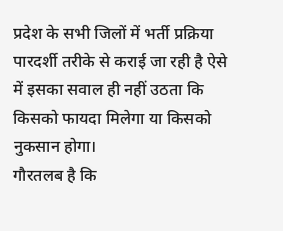प्रदेश के सभी जिलों में भर्ती प्रक्रिया पारदर्शी तरीके से कराई जा रही है ऐसे में इसका सवाल ही नहीं उठता कि किसको फायदा मिलेगा या किसको नुकसान होगा।
गौरतलब है कि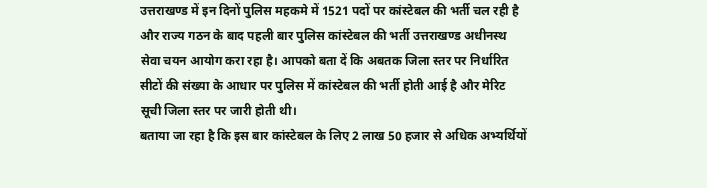उत्तराखण्ड में इन दिनों पुलिस महकमे में 1521 पदों पर कांस्टेबल की भर्ती चल रही है और राज्य गठन के बाद पहली बार पुलिस कांस्टेबल की भर्ती उत्तराखण्ड अधीनस्थ सेवा चयन आयोग करा रहा है। आपको बता दें कि अबतक जिला स्तर पर निर्धारित सीटों की संख्या के आधार पर पुलिस में कांस्टेबल की भर्ती होती आई है और मेरिट सूची जिला स्तर पर जारी होती थी।
बताया जा रहा है कि इस बार कांस्टेबल के लिए 2 लाख 50 हजार से अधिक अभ्यर्थियों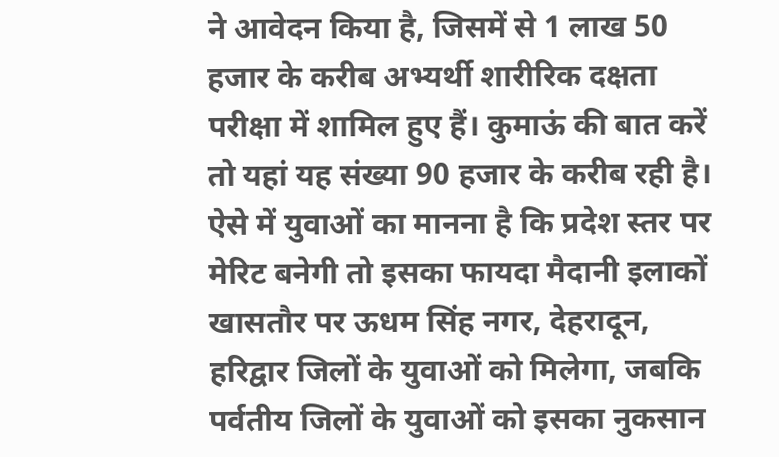ने आवेदन किया है, जिसमें से 1 लाख 50 हजार के करीब अभ्यर्थी शारीरिक दक्षता परीक्षा में शामिल हुए हैं। कुमाऊं की बात करें तो यहां यह संख्या 90 हजार के करीब रही है।
ऐसे में युवाओं का मानना है कि प्रदेश स्तर पर मेरिट बनेगी तो इसका फायदा मैदानी इलाकों खासतौर पर ऊधम सिंह नगर, देहरादून, हरिद्वार जिलों के युवाओं को मिलेगा, जबकि पर्वतीय जिलों के युवाओं को इसका नुकसान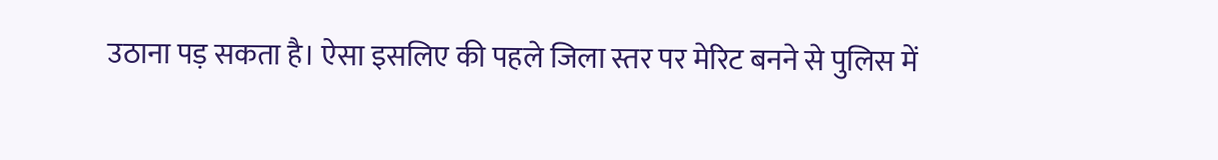उठाना पड़ सकता है। ऐसा इसलिए की पहले जिला स्तर पर मेरिट बनने से पुलिस में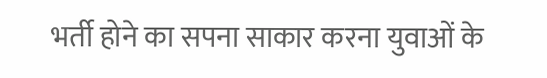भर्ती होने का सपना साकार करना युवाओं के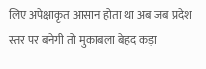लिए अपेक्षाकृत आसान होता था अब जब प्रदेश स्तर पर बनेगी तो मुकाबला बेहद कड़ा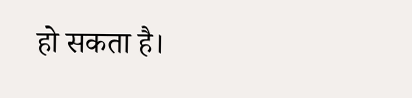हो सकता है।